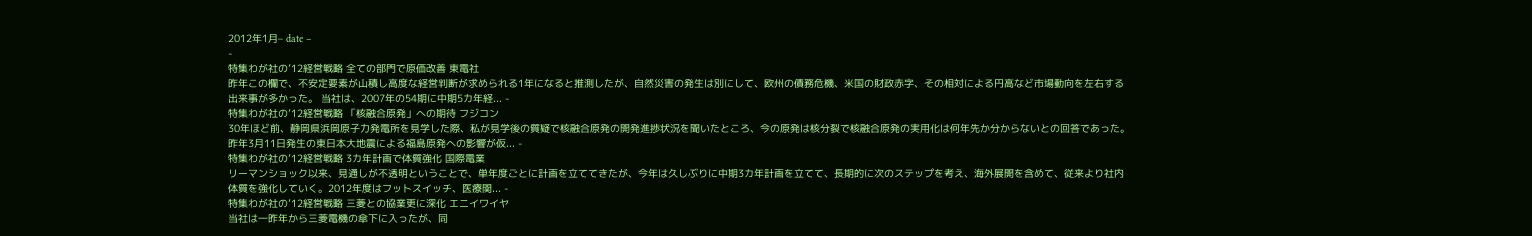2012年1月– date –
-
特集わが社の’12経営戦略 全ての部門で原価改善 東電社
昨年この欄で、不安定要素が山積し高度な経営判断が求められる1年になると推測したが、自然災害の発生は別にして、欧州の債務危機、米国の財政赤字、その相対による円高など市場動向を左右する出来事が多かった。 当社は、2007年の54期に中期5カ年経... -
特集わが社の’12経営戦略 「核融合原発」への期待 フジコン
30年ほど前、静岡県浜岡原子力発電所を見学した際、私が見学後の質疑で核融合原発の開発進捗状況を聞いたところ、今の原発は核分裂で核融合原発の実用化は何年先か分からないとの回答であった。昨年3月11日発生の東日本大地震による福島原発への影響が仮... -
特集わが社の’12経営戦略 3カ年計画で体質強化 国際電業
リーマンショック以来、見通しが不透明ということで、単年度ごとに計画を立ててきたが、今年は久しぶりに中期3カ年計画を立てて、長期的に次のステップを考え、海外展開を含めて、従来より社内体質を強化していく。2012年度はフットスイッチ、医療関... -
特集わが社の’12経営戦略 三菱との協業更に深化 エニイワイヤ
当社は一昨年から三菱電機の傘下に入ったが、同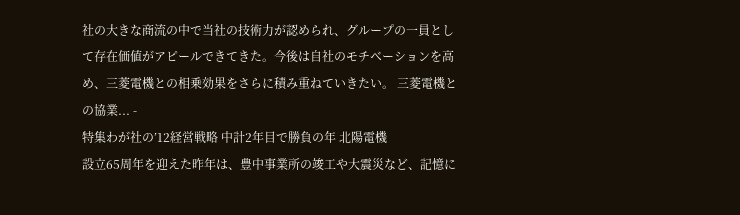社の大きな商流の中で当社の技術力が認められ、グループの一員として存在価値がアピールできてきた。今後は自社のモチベーションを高め、三菱電機との相乗効果をさらに積み重ねていきたい。 三菱電機との協業... -
特集わが社の’12経営戦略 中計2年目で勝負の年 北陽電機
設立65周年を迎えた昨年は、豊中事業所の竣工や大震災など、記憶に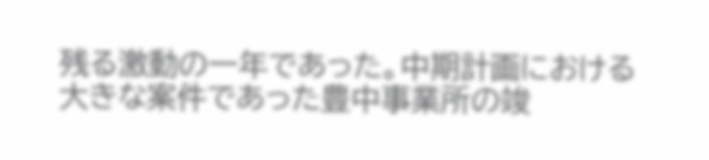残る激動の一年であった。中期計画における大きな案件であった豊中事業所の竣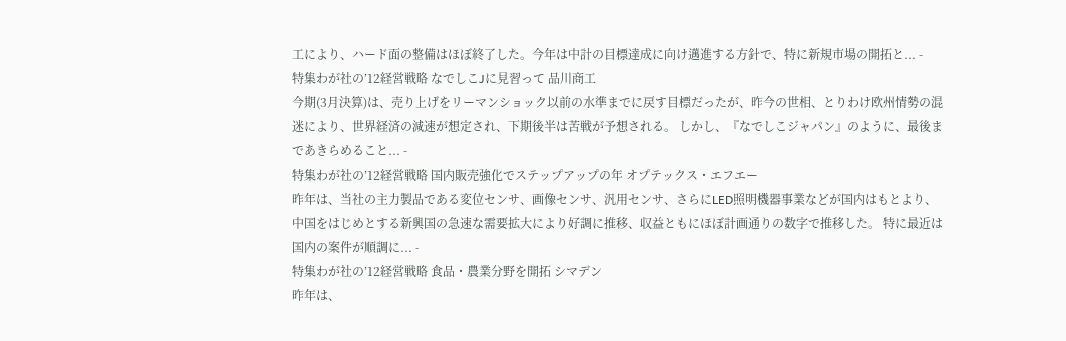工により、ハード面の整備はほぼ終了した。今年は中計の目標達成に向け邁進する方針で、特に新規市場の開拓と... -
特集わが社の’12経営戦略 なでしこJに見習って 品川商工
今期(3月決算)は、売り上げをリーマンショック以前の水準までに戻す目標だったが、昨今の世相、とりわけ欧州情勢の混迷により、世界経済の減速が想定され、下期後半は苦戦が予想される。 しかし、『なでしこジャパン』のように、最後まであきらめること... -
特集わが社の’12経営戦略 国内販売強化でステップアップの年 オプテックス・エフエー
昨年は、当社の主力製品である変位センサ、画像センサ、汎用センサ、さらにLED照明機器事業などが国内はもとより、中国をはじめとする新興国の急速な需要拡大により好調に推移、収益ともにほぼ計画通りの数字で推移した。 特に最近は国内の案件が順調に... -
特集わが社の’12経営戦略 食品・農業分野を開拓 シマデン
昨年は、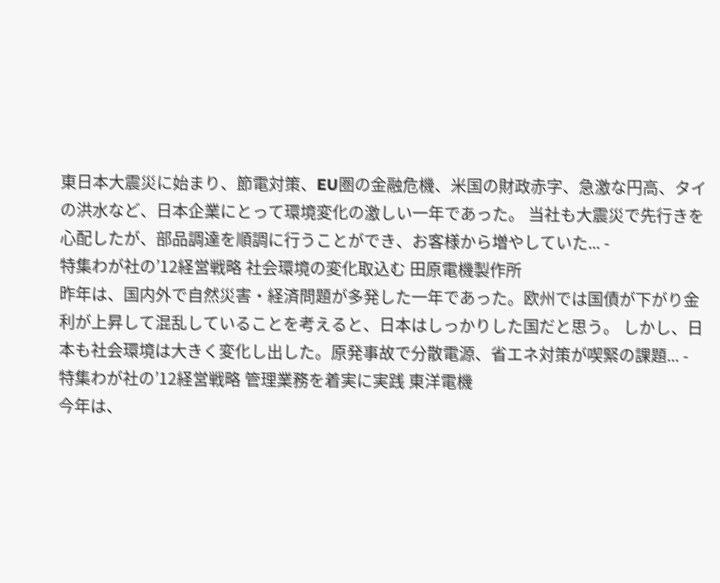東日本大震災に始まり、節電対策、EU圏の金融危機、米国の財政赤字、急激な円高、タイの洪水など、日本企業にとって環境変化の激しい一年であった。 当社も大震災で先行きを心配したが、部品調達を順調に行うことができ、お客様から増やしていた... -
特集わが社の’12経営戦略 社会環境の変化取込む 田原電機製作所
昨年は、国内外で自然災害・経済問題が多発した一年であった。欧州では国債が下がり金利が上昇して混乱していることを考えると、日本はしっかりした国だと思う。 しかし、日本も社会環境は大きく変化し出した。原発事故で分散電源、省エネ対策が喫緊の課題... -
特集わが社の’12経営戦略 管理業務を着実に実践 東洋電機
今年は、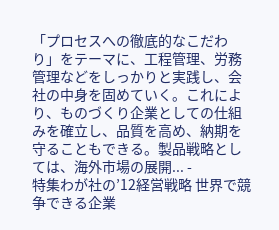「プロセスへの徹底的なこだわり」をテーマに、工程管理、労務管理などをしっかりと実践し、会社の中身を固めていく。これにより、ものづくり企業としての仕組みを確立し、品質を高め、納期を守ることもできる。製品戦略としては、海外市場の展開... -
特集わが社の’12経営戦略 世界で競争できる企業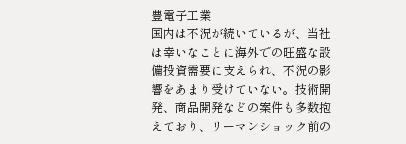豊電子工業
国内は不況が続いているが、当社は幸いなことに海外での旺盛な設備投資需要に支えられ、不況の影響をあまり受けていない。技術開発、商品開発などの案件も多数抱えており、リーマンショック前の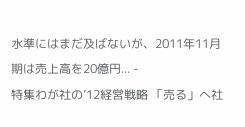水準にはまだ及ばないが、2011年11月期は売上高を20億円... -
特集わが社の’12経営戦略 「売る」へ社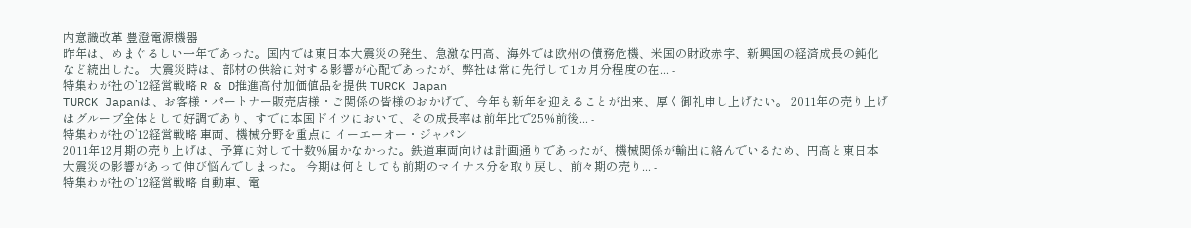内意識改革 豊澄電源機器
昨年は、めまぐるしい一年であった。国内では東日本大震災の発生、急激な円高、海外では欧州の債務危機、米国の財政赤字、新興国の経済成長の鈍化など続出した。 大震災時は、部材の供給に対する影響が心配であったが、弊社は常に先行して1カ月分程度の在... -
特集わが社の’12経営戦略 R & D推進高付加価値品を提供 TURCK Japan
TURCK Japanは、お客様・パートナー販売店様・ご関係の皆様のおかげで、今年も新年を迎えることが出来、厚く御礼申し上げたい。 2011年の売り上げはグループ全体として好調であり、すでに本国ドイツにおいて、その成長率は前年比で25%前後... -
特集わが社の’12経営戦略 車両、機械分野を重点に イーエーオー・ジャパン
2011年12月期の売り上げは、予算に対して十数%届かなかった。鉄道車両向けは計画通りであったが、機械関係が輸出に絡んでいるため、円高と東日本大震災の影響があって伸び悩んでしまった。 今期は何としても前期のマイナス分を取り戻し、前々期の売り... -
特集わが社の’12経営戦略 自動車、電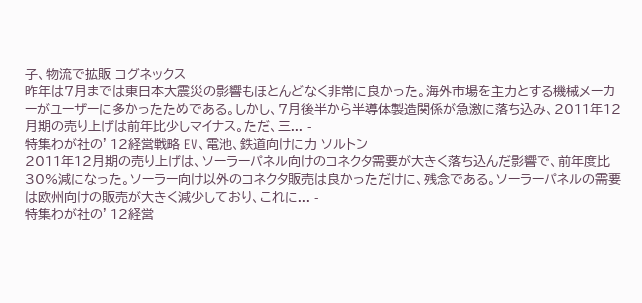子、物流で拡販 コグネックス
昨年は7月までは東日本大震災の影響もほとんどなく非常に良かった。海外市場を主力とする機械メーカーがユーザーに多かったためである。しかし、7月後半から半導体製造関係が急激に落ち込み、2011年12月期の売り上げは前年比少しマイナス。ただ、三... -
特集わが社の’12経営戦略 EV、電池、鉄道向けに力 ソルトン
2011年12月期の売り上げは、ソーラーパネル向けのコネクタ需要が大きく落ち込んだ影響で、前年度比30%減になった。ソーラー向け以外のコネクタ販売は良かっただけに、残念である。ソーラーパネルの需要は欧州向けの販売が大きく減少しており、これに... -
特集わが社の’12経営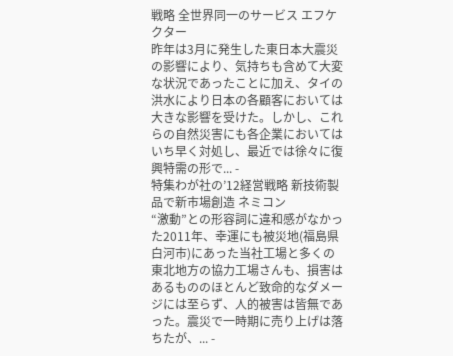戦略 全世界同一のサービス エフケクター
昨年は3月に発生した東日本大震災の影響により、気持ちも含めて大変な状況であったことに加え、タイの洪水により日本の各顧客においては大きな影響を受けた。しかし、これらの自然災害にも各企業においてはいち早く対処し、最近では徐々に復興特需の形で... -
特集わが社の’12経営戦略 新技術製品で新市場創造 ネミコン
“激動”との形容詞に違和感がなかった2011年、幸運にも被災地(福島県白河市)にあった当社工場と多くの東北地方の協力工場さんも、損害はあるもののほとんど致命的なダメージには至らず、人的被害は皆無であった。震災で一時期に売り上げは落ちたが、... -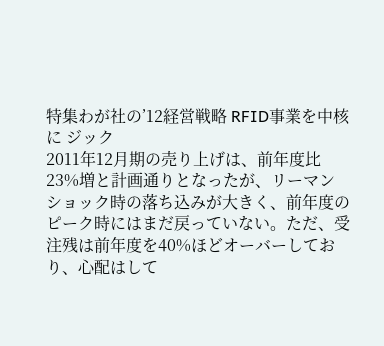特集わが社の’12経営戦略 RFID事業を中核に ジック
2011年12月期の売り上げは、前年度比23%増と計画通りとなったが、リーマンショック時の落ち込みが大きく、前年度のピーク時にはまだ戻っていない。ただ、受注残は前年度を40%ほどオーバーしており、心配はして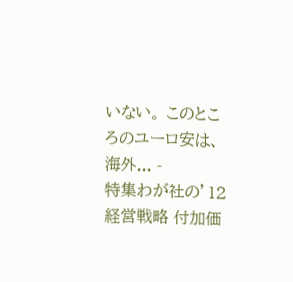いない。 このところのユーロ安は、海外... -
特集わが社の’12経営戦略 付加価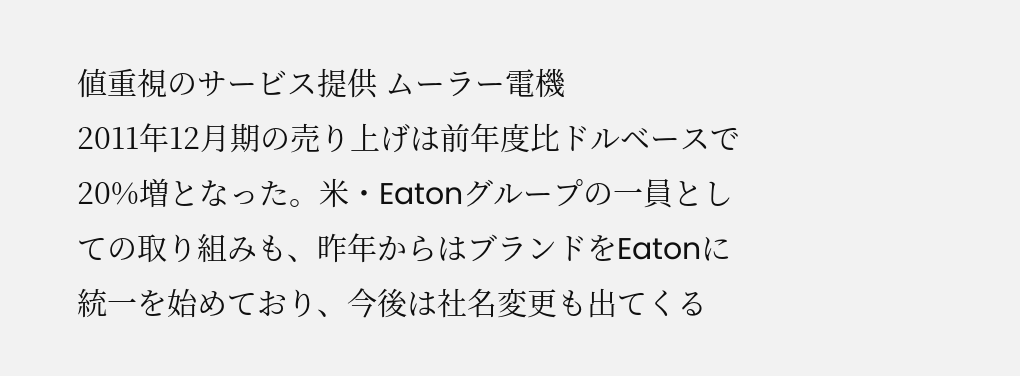値重視のサービス提供 ムーラー電機
2011年12月期の売り上げは前年度比ドルベースで20%増となった。米・Eatonグループの一員としての取り組みも、昨年からはブランドをEatonに統一を始めており、今後は社名変更も出てくる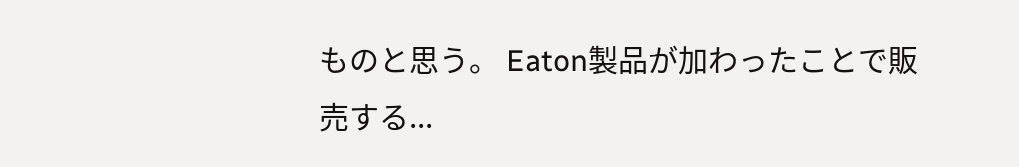ものと思う。 Eaton製品が加わったことで販売する...